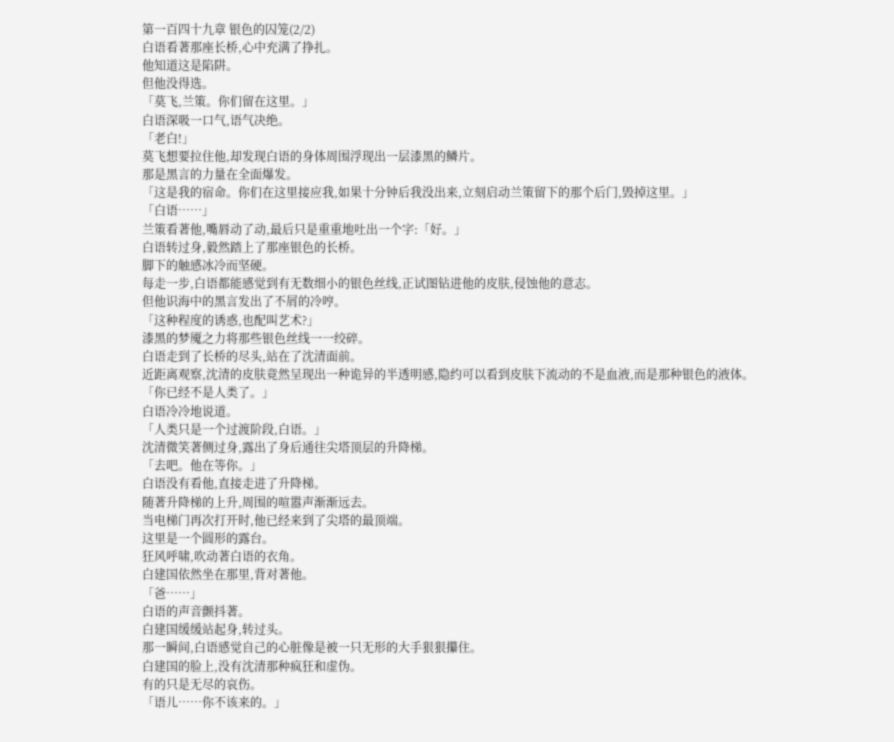第一百四十九章 银色的囚笼(2/2)
白语看著那座长桥,心中充满了挣扎。
他知道这是陷阱。
但他没得选。
「莫飞,兰策。你们留在这里。」
白语深吸一口气,语气决绝。
「老白!」
莫飞想要拉住他,却发现白语的身体周围浮现出一层漆黑的鳞片。
那是黑言的力量在全面爆发。
「这是我的宿命。你们在这里接应我,如果十分钟后我没出来,立刻启动兰策留下的那个后门,毁掉这里。」
「白语……」
兰策看著他,嘴唇动了动,最后只是重重地吐出一个字:「好。」
白语转过身,毅然踏上了那座银色的长桥。
脚下的触感冰冷而坚硬。
每走一步,白语都能感觉到有无数细小的银色丝线,正试图钻进他的皮肤,侵蚀他的意志。
但他识海中的黑言发出了不屑的冷哼。
「这种程度的诱惑,也配叫艺术?」
漆黑的梦魇之力将那些银色丝线一一绞碎。
白语走到了长桥的尽头,站在了沈清面前。
近距离观察,沈清的皮肤竟然呈现出一种诡异的半透明感,隐约可以看到皮肤下流动的不是血液,而是那种银色的液体。
「你已经不是人类了。」
白语冷冷地说道。
「人类只是一个过渡阶段,白语。」
沈清微笑著侧过身,露出了身后通往尖塔顶层的升降梯。
「去吧。他在等你。」
白语没有看他,直接走进了升降梯。
随著升降梯的上升,周围的喧嚣声渐渐远去。
当电梯门再次打开时,他已经来到了尖塔的最顶端。
这里是一个圆形的露台。
狂风呼啸,吹动著白语的衣角。
白建国依然坐在那里,背对著他。
「爸……」
白语的声音颤抖著。
白建国缓缓站起身,转过头。
那一瞬间,白语感觉自己的心脏像是被一只无形的大手狠狠攥住。
白建国的脸上,没有沈清那种疯狂和虚伪。
有的只是无尽的哀伤。
「语儿……你不该来的。」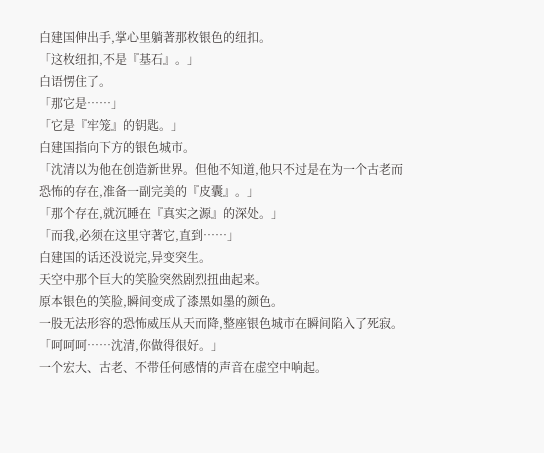白建国伸出手,掌心里躺著那枚银色的纽扣。
「这枚纽扣,不是『基石』。」
白语愣住了。
「那它是……」
「它是『牢笼』的钥匙。」
白建国指向下方的银色城市。
「沈清以为他在创造新世界。但他不知道,他只不过是在为一个古老而恐怖的存在,准备一副完美的『皮囊』。」
「那个存在,就沉睡在『真实之源』的深处。」
「而我,必须在这里守著它,直到……」
白建国的话还没说完,异变突生。
天空中那个巨大的笑脸突然剧烈扭曲起来。
原本银色的笑脸,瞬间变成了漆黑如墨的颜色。
一股无法形容的恐怖威压从天而降,整座银色城市在瞬间陷入了死寂。
「呵呵呵……沈清,你做得很好。」
一个宏大、古老、不带任何感情的声音在虚空中响起。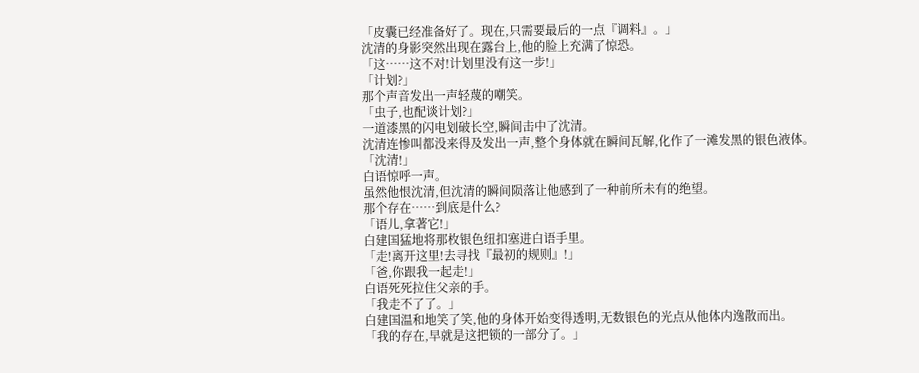「皮囊已经准备好了。现在,只需要最后的一点『调料』。」
沈清的身影突然出现在露台上,他的脸上充满了惊恐。
「这……这不对!计划里没有这一步!」
「计划?」
那个声音发出一声轻蔑的嘲笑。
「虫子,也配谈计划?」
一道漆黑的闪电划破长空,瞬间击中了沈清。
沈清连惨叫都没来得及发出一声,整个身体就在瞬间瓦解,化作了一滩发黑的银色液体。
「沈清!」
白语惊呼一声。
虽然他恨沈清,但沈清的瞬间陨落让他感到了一种前所未有的绝望。
那个存在……到底是什么?
「语儿,拿著它!」
白建国猛地将那枚银色纽扣塞进白语手里。
「走!离开这里!去寻找『最初的规则』!」
「爸,你跟我一起走!」
白语死死拉住父亲的手。
「我走不了了。」
白建国温和地笑了笑,他的身体开始变得透明,无数银色的光点从他体内逸散而出。
「我的存在,早就是这把锁的一部分了。」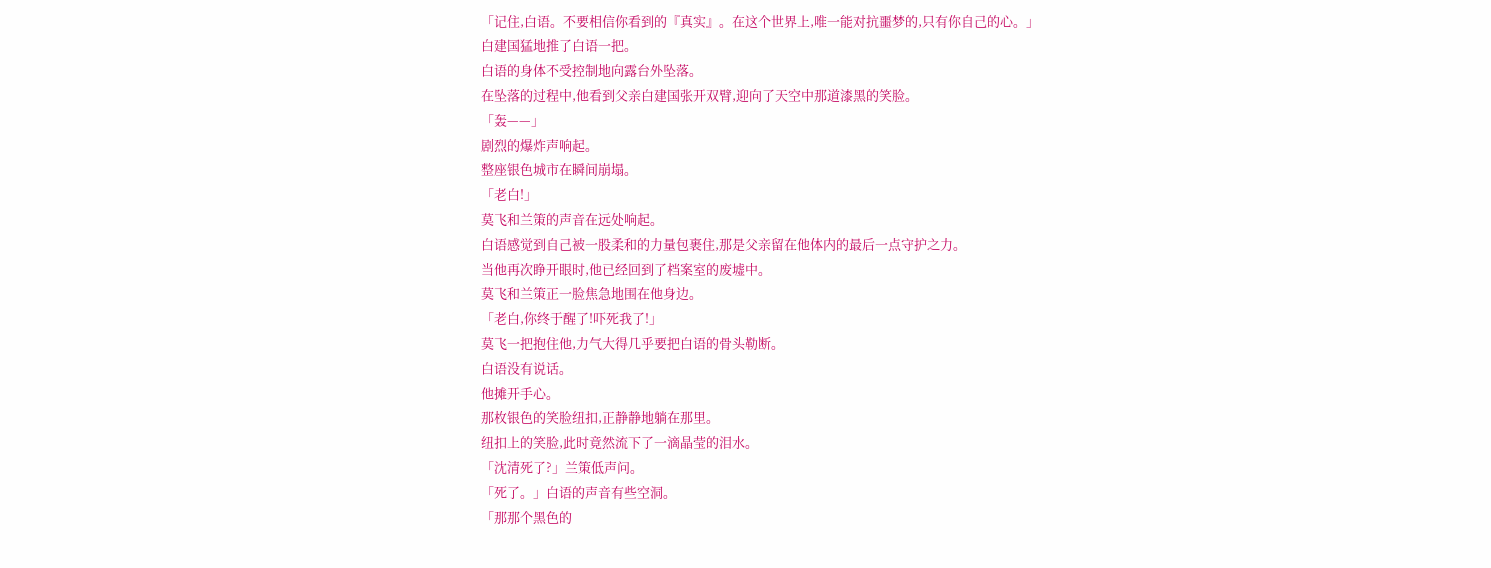「记住,白语。不要相信你看到的『真实』。在这个世界上,唯一能对抗噩梦的,只有你自己的心。」
白建国猛地推了白语一把。
白语的身体不受控制地向露台外坠落。
在坠落的过程中,他看到父亲白建国张开双臂,迎向了天空中那道漆黑的笑脸。
「轰——」
剧烈的爆炸声响起。
整座银色城市在瞬间崩塌。
「老白!」
莫飞和兰策的声音在远处响起。
白语感觉到自己被一股柔和的力量包裹住,那是父亲留在他体内的最后一点守护之力。
当他再次睁开眼时,他已经回到了档案室的废墟中。
莫飞和兰策正一脸焦急地围在他身边。
「老白,你终于醒了!吓死我了!」
莫飞一把抱住他,力气大得几乎要把白语的骨头勒断。
白语没有说话。
他摊开手心。
那枚银色的笑脸纽扣,正静静地躺在那里。
纽扣上的笑脸,此时竟然流下了一滴晶莹的泪水。
「沈清死了?」兰策低声问。
「死了。」白语的声音有些空洞。
「那那个黑色的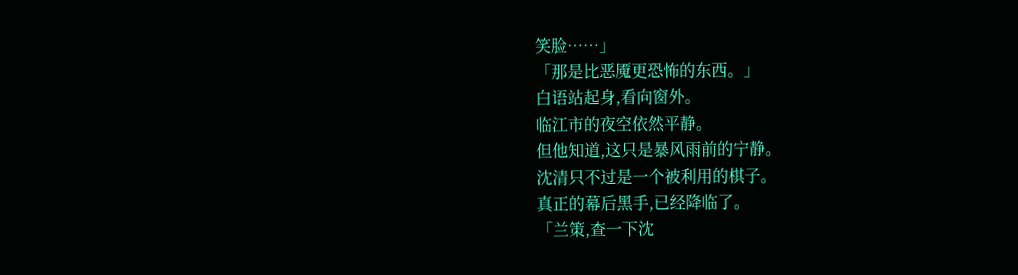笑脸……」
「那是比恶魇更恐怖的东西。」
白语站起身,看向窗外。
临江市的夜空依然平静。
但他知道,这只是暴风雨前的宁静。
沈清只不过是一个被利用的棋子。
真正的幕后黑手,已经降临了。
「兰策,查一下沈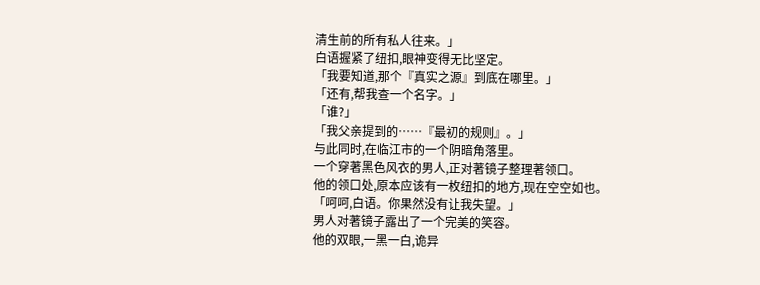清生前的所有私人往来。」
白语握紧了纽扣,眼神变得无比坚定。
「我要知道,那个『真实之源』到底在哪里。」
「还有,帮我查一个名字。」
「谁?」
「我父亲提到的……『最初的规则』。」
与此同时,在临江市的一个阴暗角落里。
一个穿著黑色风衣的男人,正对著镜子整理著领口。
他的领口处,原本应该有一枚纽扣的地方,现在空空如也。
「呵呵,白语。你果然没有让我失望。」
男人对著镜子露出了一个完美的笑容。
他的双眼,一黑一白,诡异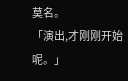莫名。
「演出,才刚刚开始呢。」